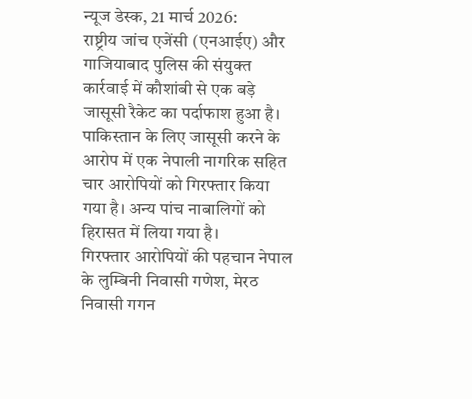न्यूज डेस्क, 21 मार्च 2026:
राष्ट्रीय जांच एजेंसी (एनआईए) और गाजियाबाद पुलिस की संयुक्त कार्रवाई में कौशांबी से एक बड़े जासूसी रैकेट का पर्दाफाश हुआ है। पाकिस्तान के लिए जासूसी करने के आरोप में एक नेपाली नागरिक सहित चार आरोपियों को गिरफ्तार किया गया है। अन्य पांच नाबालिगों को हिरासत में लिया गया है।
गिरफ्तार आरोपियों की पहचान नेपाल के लुम्बिनी निवासी गणेश, मेरठ निवासी गगन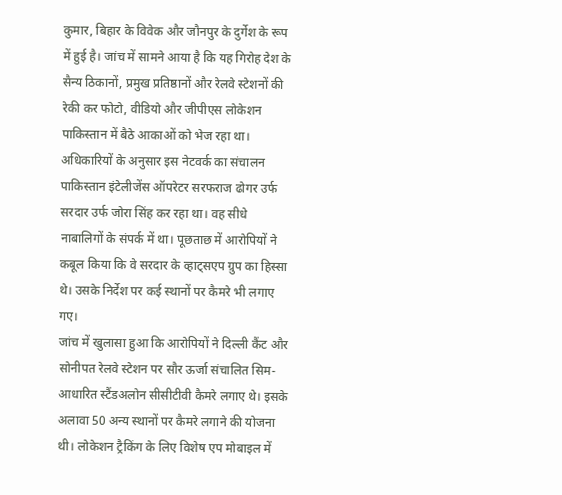कुमार, बिहार के विवेक और जौनपुर के दुर्गेश के रूप में हुई है। जांच में सामने आया है कि यह गिरोह देश के सैन्य ठिकानों, प्रमुख प्रतिष्ठानों और रेलवे स्टेशनों की रेकी कर फोटो, वीडियो और जीपीएस लोकेशन पाकिस्तान में बैठे आकाओं को भेज रहा था।
अधिकारियों के अनुसार इस नेटवर्क का संचालन पाकिस्तान इंटेलीजेंस ऑपरेटर सरफराज ढोगर उर्फ सरदार उर्फ जोरा सिंह कर रहा था। वह सीधे नाबालिगों के संपर्क में था। पूछताछ में आरोपियों ने कबूल किया कि वे सरदार के व्हाट्सएप ग्रुप का हिस्सा थे। उसके निर्देश पर कई स्थानों पर कैमरे भी लगाए गए।
जांच में खुलासा हुआ कि आरोपियों ने दिल्ली कैंट और सोनीपत रेलवे स्टेशन पर सौर ऊर्जा संचालित सिम-आधारित स्टैंडअलोन सीसीटीवी कैमरे लगाए थे। इसके अलावा 50 अन्य स्थानों पर कैमरे लगाने की योजना थी। लोकेशन ट्रैकिंग के लिए विशेष एप मोबाइल में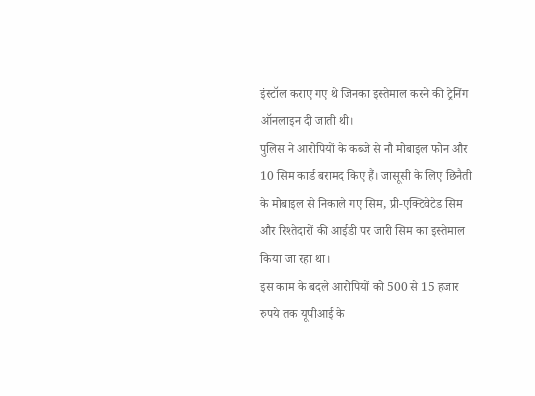इंस्टॉल कराए गए थे जिनका इस्तेमाल करने की ट्रेनिंग ऑनलाइन दी जाती थी।
पुलिस ने आरोपियों के कब्जे से नौ मोबाइल फोन और 10 सिम कार्ड बरामद किए हैं। जासूसी के लिए छिनैती के मोबाइल से निकाले गए सिम, प्री-एक्टिवेटेड सिम और रिश्तेदारों की आईडी पर जारी सिम का इस्तेमाल किया जा रहा था।
इस काम के बदले आरोपियों को 500 से 15 हजार रुपये तक यूपीआई के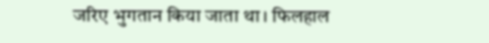जरिए भुगतान किया जाता था। फिलहाल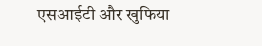एसआईटी और खुफिया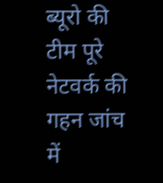ब्यूरो की टीम पूरे नेटवर्क की गहन जांच में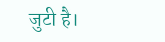जुटी है।